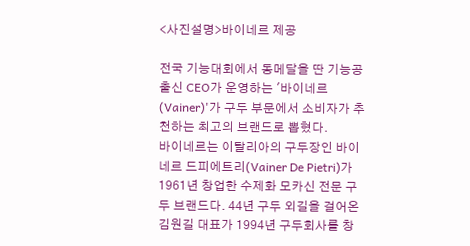<사진설명>바이네르 제공

전국 기능대회에서 동메달을 딴 기능공 출신 CEO가 운영하는 '바이네르(Vainer)'가 구두 부문에서 소비자가 추천하는 최고의 브랜드로 뽑혔다.
바이네르는 이탈리아의 구두장인 바이네르 드피에트리(Vainer De Pietri)가 1961년 창업한 수제화 모카신 전문 구두 브랜드다. 44년 구두 외길을 걸어온 김원길 대표가 1994년 구두회사를 창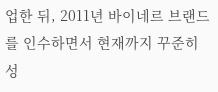업한 뒤, 2011년 바이네르 브랜드를 인수하면서 현재까지 꾸준히 성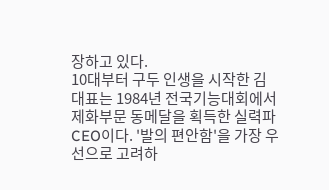장하고 있다.
10대부터 구두 인생을 시작한 김 대표는 1984년 전국기능대회에서 제화부문 동메달을 획득한 실력파 CEO이다. '발의 편안함'을 가장 우선으로 고려하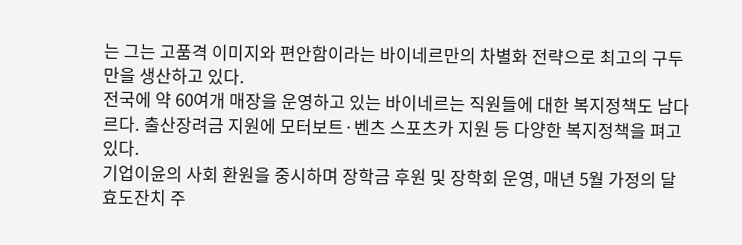는 그는 고품격 이미지와 편안함이라는 바이네르만의 차별화 전략으로 최고의 구두만을 생산하고 있다.
전국에 약 60여개 매장을 운영하고 있는 바이네르는 직원들에 대한 복지정책도 남다르다. 출산장려금 지원에 모터보트·벤츠 스포츠카 지원 등 다양한 복지정책을 펴고 있다.
기업이윤의 사회 환원을 중시하며 장학금 후원 및 장학회 운영, 매년 5월 가정의 달 효도잔치 주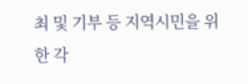최 및 기부 등 지역시민을 위한 각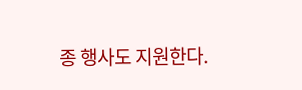종 행사도 지원한다.